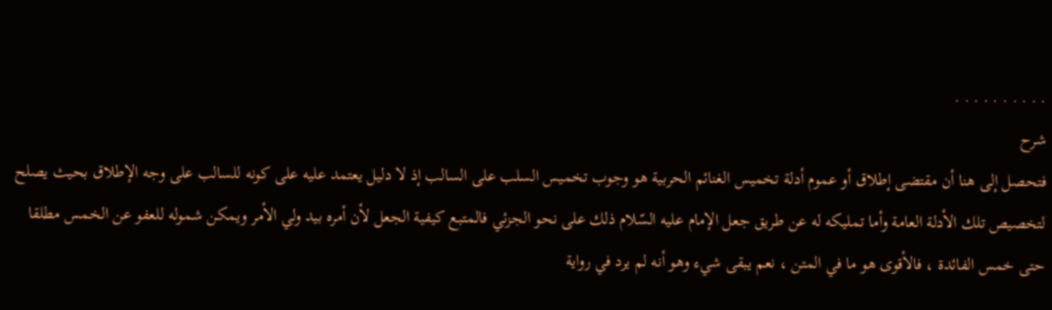. . . . . . . . . .
شرح
فتحصل إلى هنا أن مقتضى إطلاق أو عموم أدلة تخميس الغنائم الحربية هو وجوب تخميس السلب على السالب إذ لا دليل يعتمد عليه على كونه للسالب على وجه الإطلاق بحيث يصلح لتخصيص تلك الأدلة العامة وأما تمليكه له عن طريق جعل الإمام عليه السّلام ذلك على نحو الجزئي فالمتبع كيفية الجعل لأن أمره بيد ولي الأمر ويمكن شموله للعفو عن الخمس مطلقا حتى خمس الفائدة ، فالأقوى هو ما في المتن ، نعم يبقى شيء وهو أنه لم يرد في رواية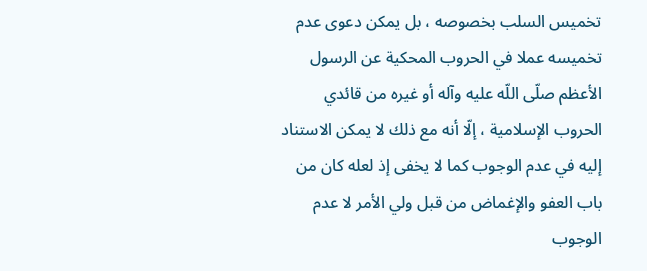تخميس السلب بخصوصه ، بل يمكن دعوى عدم تخميسه عملا في الحروب المحكية عن الرسول الأعظم صلّى اللّه عليه وآله أو غيره من قائدي الحروب الإسلامية ، إلّا أنه مع ذلك لا يمكن الاستناد إليه في عدم الوجوب كما لا يخفى إذ لعله كان من باب العفو والإغماض من قبل ولي الأمر لا عدم الوجوب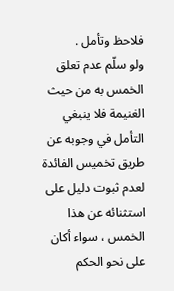فلاحظ وتأمل .
ولو سلّم عدم تعلق الخمس به من حيث الغنيمة فلا ينبغي التأمل في وجوبه عن طريق تخميس الفائدة لعدم ثبوت دليل على استثنائه عن هذا الخمس ، سواء أكان على نحو الحكم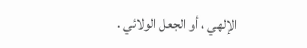الإلهي ، أو الجعل الولائي .